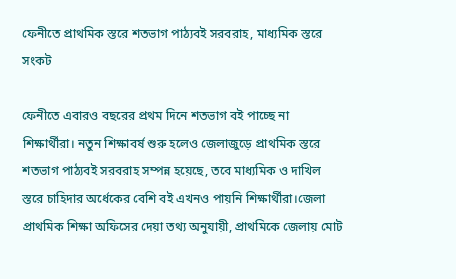ফেনীতে প্রাথমিক স্তরে শতভাগ পাঠ্যবই সরবরাহ, মাধ্যমিক স্তরে সংকট

ফেনীতে এবারও বছরের প্রথম দিনে শতভাগ বই পাচ্ছে না শিক্ষার্থীরা। নতুন শিক্ষাবর্ষ শুরু হলেও জেলাজুড়ে প্রাথমিক স্তরে শতভাগ পাঠ্যবই সরবরাহ সম্পন্ন হয়েছে, তবে মাধ্যমিক ও দাখিল স্তরে চাহিদার অর্ধেকের বেশি বই এখনও পায়নি শিক্ষার্থীরা।জেলা প্রাথমিক শিক্ষা অফিসের দেয়া তথ্য অনুযায়ী, প্রাথমিকে জেলায় মোট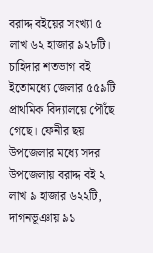বরাদ্দ বইয়ের সংখ্যা ৫ লাখ ৬২ হাজার ৯২৮টি। চাহিদার শতভাগ বই ইতোমধ্যে জেলার ৫৫৯টি প্রাথমিক বিদ্যালয়ে পৌঁছে গেছে। ফেনীর ছয় উপজেলার মধ্যে সদর উপজেলায় বরাদ্দ বই ২ লাখ ৯ হাজার ৬২২টি, দাগনভূঞায় ৯১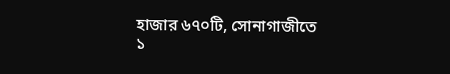হাজার ৬৭০টি, সোনাগাজীতে ১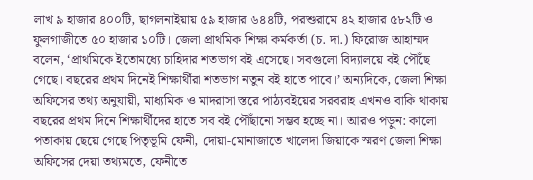লাখ ৯ হাজার ৪০০টি, ছাগলনাইয়ায় ৫৯ হাজার ৬৪৪টি, পরশুরামে ৪২ হাজার ৫৮২টি ও ফুলগাজীতে ৫০ হাজার ১০টি। জেলা প্রাথমিক শিক্ষা কর্মকর্তা (চ. দা.) ফিরোজ আহাম্মদ বলেন, ‘প্রাথমিকে ইতোমধ্যে চাহিদার শতভাগ বই এসেছে। সবগুলো বিদ্যালয়ে বই পৌঁছে গেছে। বছরের প্রথম দিনেই শিক্ষার্থীরা শতভাগ নতুন বই হাতে পাবে।’ অন্যদিকে, জেলা শিক্ষা অফিসের তথ্য অনুযায়ী, মাধ্যমিক ও মাদরাসা স্তরে পাঠ্যবইয়ের সরবরাহ এখনও বাকি থাকায় বছরের প্রথম দিনে শিক্ষার্থীদের হাতে সব বই পৌঁছানো সম্ভব হচ্ছে না। আরও পড়ুন: কালো পতাকায় ছেয়ে গেছে পিতৃভূমি ফেনী, দোয়া-মোনাজাতে খালেদা জিয়াকে স্মরণ জেলা শিক্ষা অফিসের দেয়া তথ্যমতে, ফেনীতে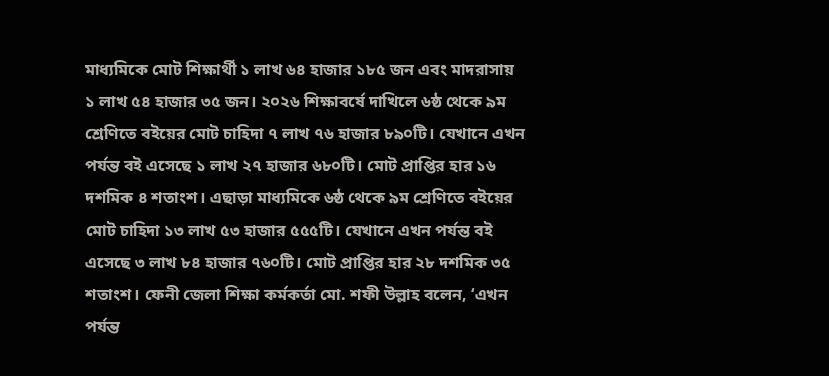মাধ্যমিকে মোট শিক্ষার্থী ১ লাখ ৬৪ হাজার ১৮৫ জন এবং মাদরাসায় ১ লাখ ৫৪ হাজার ৩৫ জন। ২০২৬ শিক্ষাবর্ষে দাখিলে ৬ষ্ঠ থেকে ৯ম শ্রেণিতে বইয়ের মোট চাহিদা ৭ লাখ ৭৬ হাজার ৮৯০টি। যেখানে এখন পর্যন্ত বই এসেছে ১ লাখ ২৭ হাজার ৬৮০টি। মোট প্রাপ্তির হার ১৬ দশমিক ৪ শতাংশ। এছাড়া মাধ্যমিকে ৬ষ্ঠ থেকে ৯ম শ্রেণিতে বইয়ের মোট চাহিদা ১৩ লাখ ৫৩ হাজার ৫৫৫টি। যেখানে এখন পর্যন্ত বই এসেছে ৩ লাখ ৮৪ হাজার ৭৬০টি। মোট প্রাপ্তির হার ২৮ দশমিক ৩৫ শতাংশ। ফেনী জেলা শিক্ষা কর্মকর্তা মো. শফী উল্লাহ বলেন, ‘এখন পর্যন্ত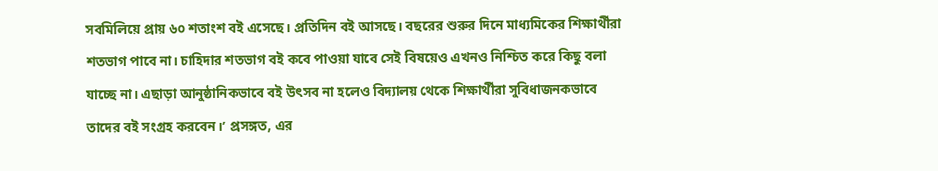সবমিলিয়ে প্রায় ৬০ শতাংশ বই এসেছে। প্রতিদিন বই আসছে। বছরের শুরুর দিনে মাধ্যমিকের শিক্ষার্থীরা শতভাগ পাবে না। চাহিদার শতভাগ বই কবে পাওয়া যাবে সেই বিষয়েও এখনও নিশ্চিত করে কিছু বলা যাচ্ছে না। এছাড়া আনুষ্ঠানিকভাবে বই উৎসব না হলেও বিদ্যালয় থেকে শিক্ষার্থীরা সুবিধাজনকভাবে তাদের বই সংগ্রহ করবেন।’ প্রসঙ্গত, এর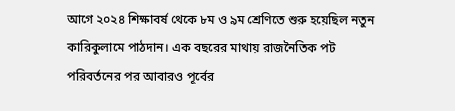আগে ২০২৪ শিক্ষাবর্ষ থেকে ৮ম ও ৯ম শ্রেণিতে শুরু হয়েছিল নতুন কারিকুলামে পাঠদান। এক বছরের মাথায় রাজনৈতিক পট পরিবর্তনের পর আবারও পূর্বের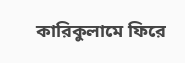কারিকুলামে ফিরে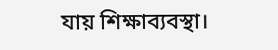যায় শিক্ষাব্যবস্থা।